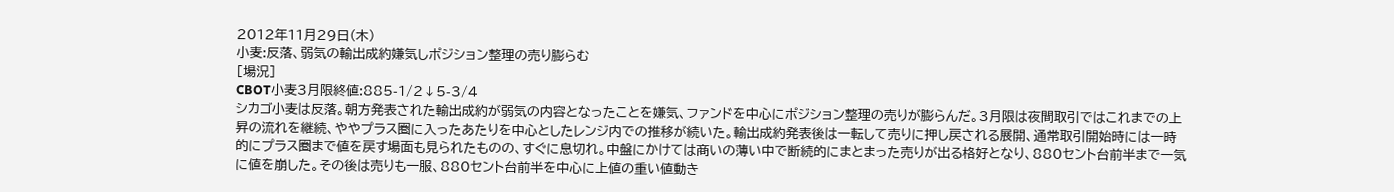2012年11月29日(木)
小麦:反落、弱気の輸出成約嫌気しポジション整理の売り膨らむ
[場況]
CBOT小麦3月限終値:885-1/2↓5-3/4
シカゴ小麦は反落。朝方発表された輸出成約が弱気の内容となったことを嫌気、ファンドを中心にポジション整理の売りが膨らんだ。3月限は夜間取引ではこれまでの上昇の流れを継続、ややプラス圏に入ったあたりを中心としたレンジ内での推移が続いた。輸出成約発表後は一転して売りに押し戻される展開、通常取引開始時には一時的にプラス圏まで値を戻す場面も見られたものの、すぐに息切れ。中盤にかけては商いの薄い中で断続的にまとまった売りが出る格好となり、880セント台前半まで一気に値を崩した。その後は売りも一服、880セント台前半を中心に上値の重い値動き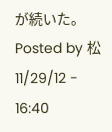が続いた。
Posted by 松 11/29/12 - 16:40